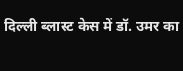दिल्ली ब्लास्ट केस में डॉ. उमर का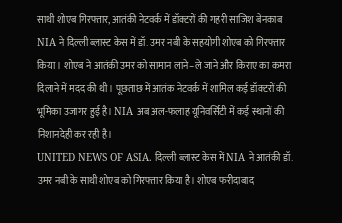साथी शोएब गिरफ्तार, आतंकी नेटवर्क में डॉक्टरों की गहरी साजिश बेनकाब
NIA ने दिल्ली ब्लास्ट केस में डॉ. उमर नबी के सहयोगी शोएब को गिरफ्तार किया। शोएब ने आतंकी उमर को सामान लाने–ले जाने और किराए का कमरा दिलाने में मदद की थी। पूछताछ में आतंक नेटवर्क में शामिल कई डॉक्टरों की भूमिका उजागर हुई है। NIA अब अल-फलाह यूनिवर्सिटी में कई स्थानों की निशानदेही कर रही है।
UNITED NEWS OF ASIA. दिल्ली ब्लास्ट केस में NIA ने आतंकी डॉ. उमर नबी के साथी शोएब को गिरफ्तार किया है। शोएब फरीदाबाद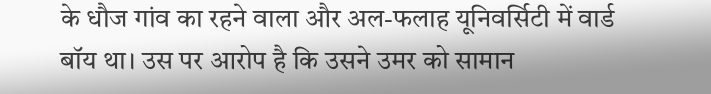के धौज गांव का रहने वाला और अल-फलाह यूनिवर्सिटी में वार्ड बॉय था। उस पर आरोप है कि उसने उमर को सामान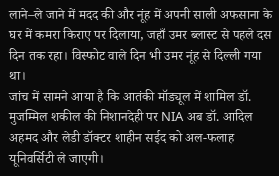लाने–ले जाने में मदद की और नूंह में अपनी साली अफसाना के घर में कमरा किराए पर दिलाया, जहाँ उमर ब्लास्ट से पहले दस दिन तक रहा। विस्फोट वाले दिन भी उमर नूंह से दिल्ली गया था।
जांच में सामने आया है कि आतंकी मॉड्यूल में शामिल डॉ. मुजम्मिल शकील की निशानदेही पर NIA अब डॉ. आदिल अहमद और लेडी डॉक्टर शाहीन सईद को अल-फलाह यूनिवर्सिटी ले जाएगी।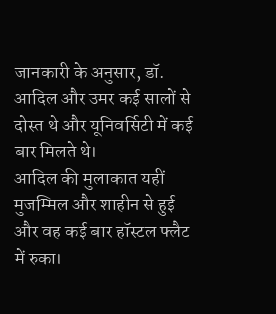जानकारी के अनुसार, डॉ. आदिल और उमर कई सालों से दोस्त थे और यूनिवर्सिटी में कई बार मिलते थे।
आदिल की मुलाकात यहीं मुजम्मिल और शाहीन से हुई और वह कई बार हॉस्टल फ्लैट में रुका।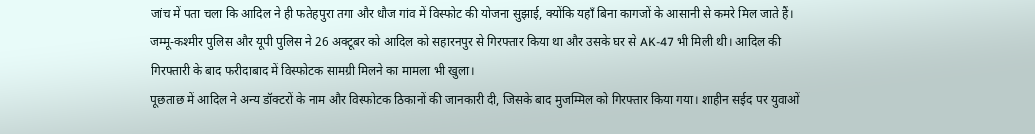जांच में पता चला कि आदिल ने ही फतेहपुरा तगा और धौज गांव में विस्फोट की योजना सुझाई, क्योंकि यहाँ बिना कागजों के आसानी से कमरे मिल जाते हैं। जम्मू-कश्मीर पुलिस और यूपी पुलिस ने 26 अक्टूबर को आदिल को सहारनपुर से गिरफ्तार किया था और उसके घर से AK-47 भी मिली थी। आदिल की गिरफ्तारी के बाद फरीदाबाद में विस्फोटक सामग्री मिलने का मामला भी खुला।
पूछताछ में आदिल ने अन्य डॉक्टरों के नाम और विस्फोटक ठिकानों की जानकारी दी, जिसके बाद मुजम्मिल को गिरफ्तार किया गया। शाहीन सईद पर युवाओं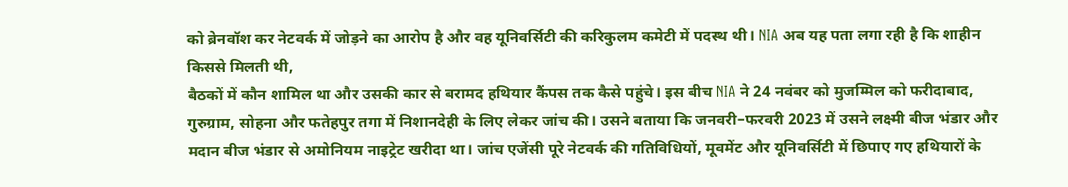को ब्रेनवॉश कर नेटवर्क में जोड़ने का आरोप है और वह यूनिवर्सिटी की करिकुलम कमेटी में पदस्थ थी। NIA अब यह पता लगा रही है कि शाहीन किससे मिलती थी,
बैठकों में कौन शामिल था और उसकी कार से बरामद हथियार कैंपस तक कैसे पहुंचे। इस बीच NIA ने 24 नवंबर को मुजम्मिल को फरीदाबाद, गुरुग्राम, सोहना और फतेहपुर तगा में निशानदेही के लिए लेकर जांच की। उसने बताया कि जनवरी–फरवरी 2023 में उसने लक्ष्मी बीज भंडार और मदान बीज भंडार से अमोनियम नाइट्रेट खरीदा था। जांच एजेंसी पूरे नेटवर्क की गतिविधियों, मूवमेंट और यूनिवर्सिटी में छिपाए गए हथियारों के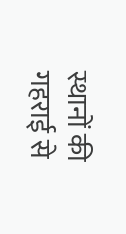स्थानों की गहराई से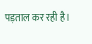पड़ताल कर रही है।